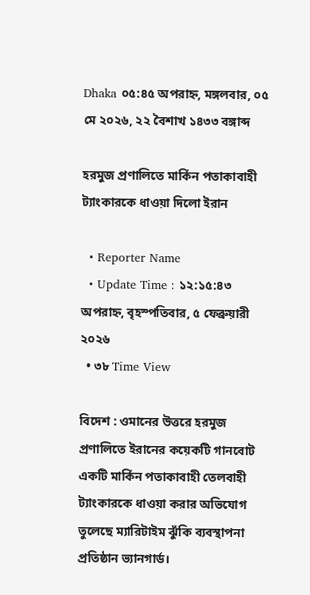Dhaka ০৫:৪৫ অপরাহ্ন, মঙ্গলবার, ০৫ মে ২০২৬, ২২ বৈশাখ ১৪৩৩ বঙ্গাব্দ

হরমুজ প্রণালিতে মার্কিন পতাকাবাহী ট্যাংকারকে ধাওয়া দিলো ইরান

  • Reporter Name
  • Update Time : ১২:১৫:৪৩ অপরাহ্ন, বৃহস্পতিবার, ৫ ফেব্রুয়ারী ২০২৬
  • ৩৮ Time View

বিদেশ : ওমানের উত্তরে হরমুজ প্রণালিতে ইরানের কয়েকটি গানবোট একটি মার্কিন পতাকাবাহী তেলবাহী ট্যাংকারকে ধাওয়া করার অভিযোগ তুলেছে ম্যারিটাইম ঝুঁকি ব্যবস্থাপনা প্রতিষ্ঠান ভ্যানগার্ড।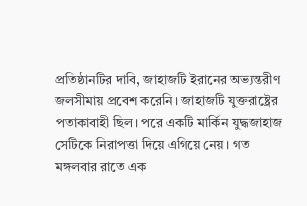প্রতিষ্ঠানটির দাবি, জাহাজটি ইরানের অভ্যন্তরীণ জলসীমায় প্রবেশ করেনি। জাহাজটি যুক্তরাষ্ট্রের পতাকাবাহী ছিল। পরে একটি মার্কিন যুদ্ধজাহাজ সেটিকে নিরাপত্তা দিয়ে এগিয়ে নেয়। গত মঙ্গলবার রাতে এক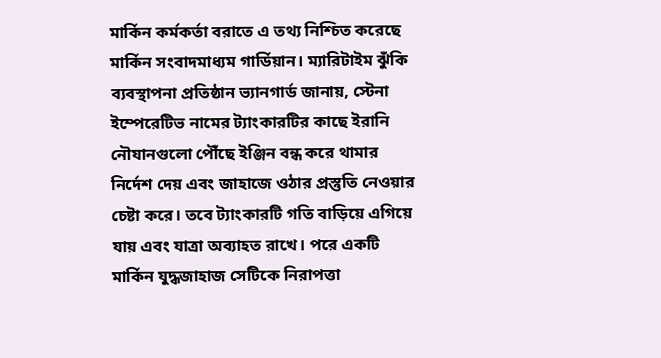মার্কিন কর্মকর্তা বরাতে এ তথ্য নিশ্চিত করেছে মার্কিন সংবাদমাধ্যম গার্ডিয়ান। ম্যারিটাইম ঝুঁকি ব্যবস্থাপনা প্রতিষ্ঠান ভ্যানগার্ড জানায়, স্টেনা ইম্পেরেটিভ নামের ট্যাংকারটির কাছে ইরানি নৌযানগুলো পৌঁছে ইঞ্জিন বন্ধ করে থামার নির্দেশ দেয় এবং জাহাজে ওঠার প্রস্তুতি নেওয়ার চেষ্টা করে। তবে ট্যাংকারটি গতি বাড়িয়ে এগিয়ে যায় এবং যাত্রা অব্যাহত রাখে। পরে একটি মার্কিন যুদ্ধজাহাজ সেটিকে নিরাপত্তা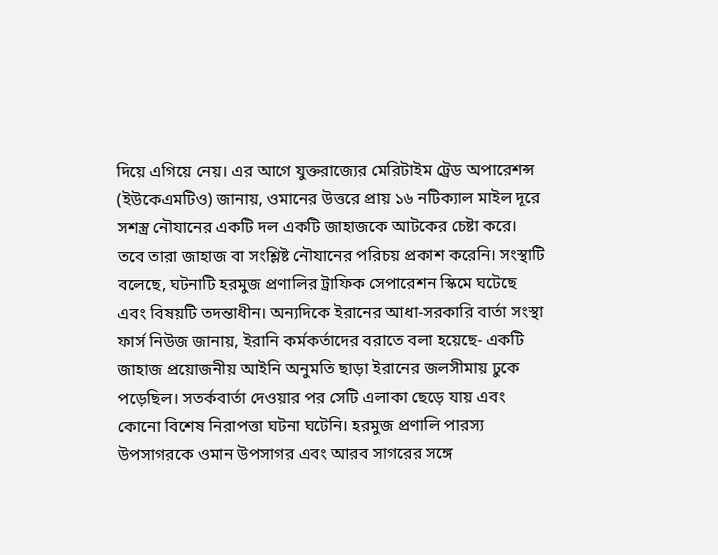দিয়ে এগিয়ে নেয়। এর আগে যুক্তরাজ্যের মেরিটাইম ট্রেড অপারেশন্স (ইউকেএমটিও) জানায়, ওমানের উত্তরে প্রায় ১৬ নটিক্যাল মাইল দূরে সশস্ত্র নৌযানের একটি দল একটি জাহাজকে আটকের চেষ্টা করে। তবে তারা জাহাজ বা সংশ্লিষ্ট নৌযানের পরিচয় প্রকাশ করেনি। সংস্থাটি বলেছে, ঘটনাটি হরমুজ প্রণালির ট্রাফিক সেপারেশন স্কিমে ঘটেছে এবং বিষয়টি তদন্তাধীন। অন্যদিকে ইরানের আধা-সরকারি বার্তা সংস্থা ফার্স নিউজ জানায়, ইরানি কর্মকর্তাদের বরাতে বলা হয়েছে- একটি জাহাজ প্রয়োজনীয় আইনি অনুমতি ছাড়া ইরানের জলসীমায় ঢুকে পড়েছিল। সতর্কবার্তা দেওয়ার পর সেটি এলাকা ছেড়ে যায় এবং কোনো বিশেষ নিরাপত্তা ঘটনা ঘটেনি। হরমুজ প্রণালি পারস্য উপসাগরকে ওমান উপসাগর এবং আরব সাগরের সঙ্গে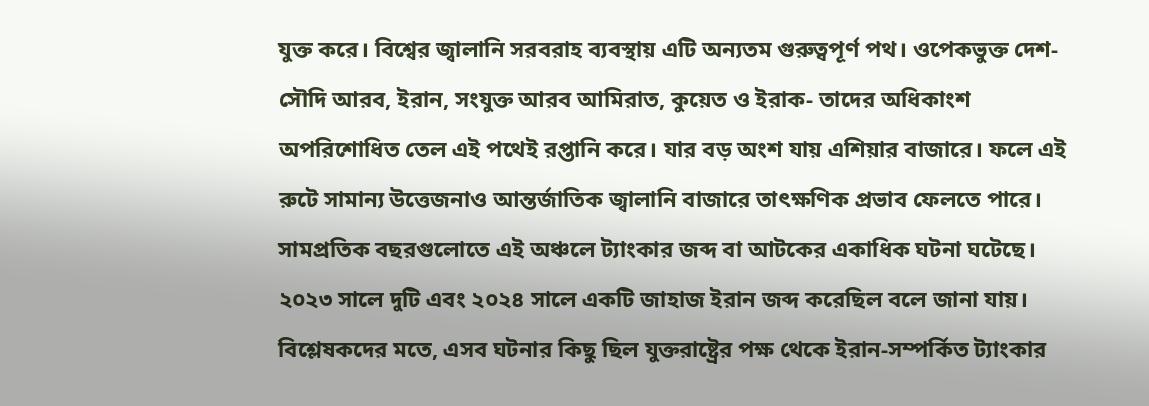যুক্ত করে। বিশ্বের জ্বালানি সরবরাহ ব্যবস্থায় এটি অন্যতম গুরুত্বপূর্ণ পথ। ওপেকভুক্ত দেশ- সৌদি আরব, ইরান, সংযুক্ত আরব আমিরাত, কুয়েত ও ইরাক- তাদের অধিকাংশ অপরিশোধিত তেল এই পথেই রপ্তানি করে। যার বড় অংশ যায় এশিয়ার বাজারে। ফলে এই রুটে সামান্য উত্তেজনাও আন্তর্জাতিক জ্বালানি বাজারে তাৎক্ষণিক প্রভাব ফেলতে পারে। সামপ্রতিক বছরগুলোতে এই অঞ্চলে ট্যাংকার জব্দ বা আটকের একাধিক ঘটনা ঘটেছে। ২০২৩ সালে দুটি এবং ২০২৪ সালে একটি জাহাজ ইরান জব্দ করেছিল বলে জানা যায়। বিশ্লেষকদের মতে, এসব ঘটনার কিছু ছিল যুক্তরাষ্ট্রের পক্ষ থেকে ইরান-সম্পর্কিত ট্যাংকার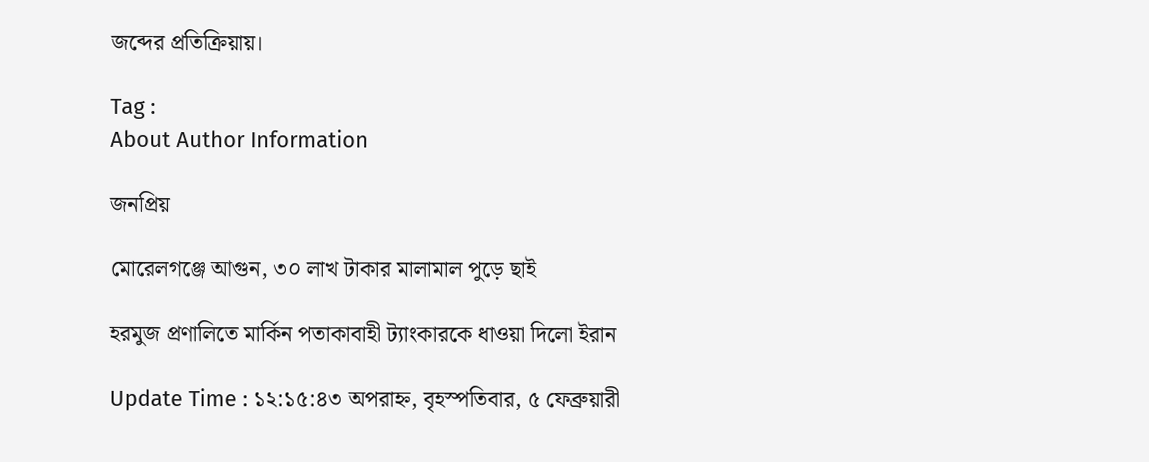জব্দের প্রতিক্রিয়ায়।

Tag :
About Author Information

জনপ্রিয়

মোরেলগঞ্জে আগুন, ৩০ লাখ টাকার মালামাল পুড়ে ছাই

হরমুজ প্রণালিতে মার্কিন পতাকাবাহী ট্যাংকারকে ধাওয়া দিলো ইরান

Update Time : ১২:১৫:৪৩ অপরাহ্ন, বৃহস্পতিবার, ৫ ফেব্রুয়ারী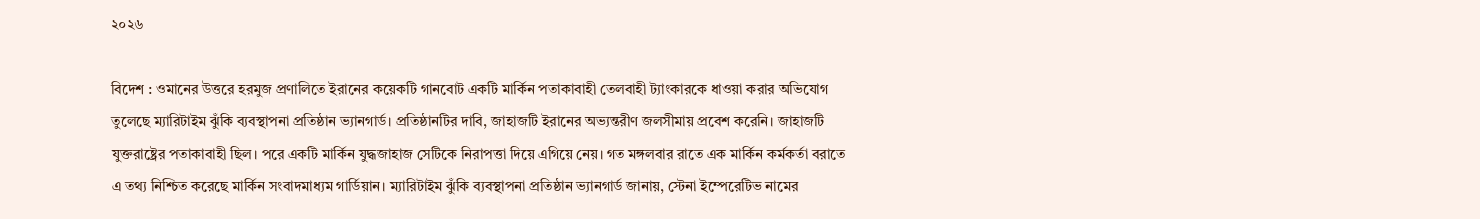২০২৬

বিদেশ : ওমানের উত্তরে হরমুজ প্রণালিতে ইরানের কয়েকটি গানবোট একটি মার্কিন পতাকাবাহী তেলবাহী ট্যাংকারকে ধাওয়া করার অভিযোগ তুলেছে ম্যারিটাইম ঝুঁকি ব্যবস্থাপনা প্রতিষ্ঠান ভ্যানগার্ড। প্রতিষ্ঠানটির দাবি, জাহাজটি ইরানের অভ্যন্তরীণ জলসীমায় প্রবেশ করেনি। জাহাজটি যুক্তরাষ্ট্রের পতাকাবাহী ছিল। পরে একটি মার্কিন যুদ্ধজাহাজ সেটিকে নিরাপত্তা দিয়ে এগিয়ে নেয়। গত মঙ্গলবার রাতে এক মার্কিন কর্মকর্তা বরাতে এ তথ্য নিশ্চিত করেছে মার্কিন সংবাদমাধ্যম গার্ডিয়ান। ম্যারিটাইম ঝুঁকি ব্যবস্থাপনা প্রতিষ্ঠান ভ্যানগার্ড জানায়, স্টেনা ইম্পেরেটিভ নামের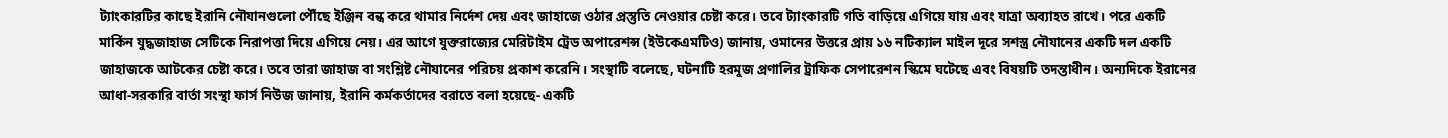ট্যাংকারটির কাছে ইরানি নৌযানগুলো পৌঁছে ইঞ্জিন বন্ধ করে থামার নির্দেশ দেয় এবং জাহাজে ওঠার প্রস্তুতি নেওয়ার চেষ্টা করে। তবে ট্যাংকারটি গতি বাড়িয়ে এগিয়ে যায় এবং যাত্রা অব্যাহত রাখে। পরে একটি মার্কিন যুদ্ধজাহাজ সেটিকে নিরাপত্তা দিয়ে এগিয়ে নেয়। এর আগে যুক্তরাজ্যের মেরিটাইম ট্রেড অপারেশন্স (ইউকেএমটিও) জানায়, ওমানের উত্তরে প্রায় ১৬ নটিক্যাল মাইল দূরে সশস্ত্র নৌযানের একটি দল একটি জাহাজকে আটকের চেষ্টা করে। তবে তারা জাহাজ বা সংশ্লিষ্ট নৌযানের পরিচয় প্রকাশ করেনি। সংস্থাটি বলেছে, ঘটনাটি হরমুজ প্রণালির ট্রাফিক সেপারেশন স্কিমে ঘটেছে এবং বিষয়টি তদন্তাধীন। অন্যদিকে ইরানের আধা-সরকারি বার্তা সংস্থা ফার্স নিউজ জানায়, ইরানি কর্মকর্তাদের বরাতে বলা হয়েছে- একটি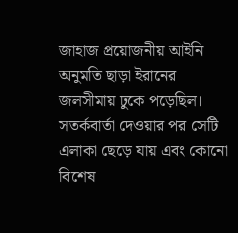জাহাজ প্রয়োজনীয় আইনি অনুমতি ছাড়া ইরানের জলসীমায় ঢুকে পড়েছিল। সতর্কবার্তা দেওয়ার পর সেটি এলাকা ছেড়ে যায় এবং কোনো বিশেষ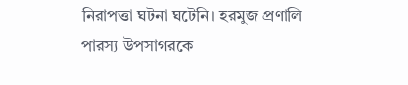নিরাপত্তা ঘটনা ঘটেনি। হরমুজ প্রণালি পারস্য উপসাগরকে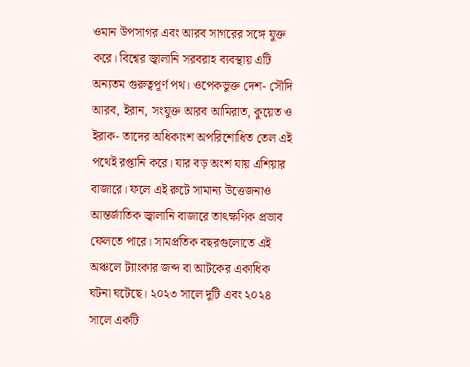ওমান উপসাগর এবং আরব সাগরের সঙ্গে যুক্ত করে। বিশ্বের জ্বালানি সরবরাহ ব্যবস্থায় এটি অন্যতম গুরুত্বপূর্ণ পথ। ওপেকভুক্ত দেশ- সৌদি আরব, ইরান, সংযুক্ত আরব আমিরাত, কুয়েত ও ইরাক- তাদের অধিকাংশ অপরিশোধিত তেল এই পথেই রপ্তানি করে। যার বড় অংশ যায় এশিয়ার বাজারে। ফলে এই রুটে সামান্য উত্তেজনাও আন্তর্জাতিক জ্বালানি বাজারে তাৎক্ষণিক প্রভাব ফেলতে পারে। সামপ্রতিক বছরগুলোতে এই অঞ্চলে ট্যাংকার জব্দ বা আটকের একাধিক ঘটনা ঘটেছে। ২০২৩ সালে দুটি এবং ২০২৪ সালে একটি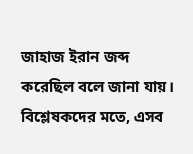জাহাজ ইরান জব্দ করেছিল বলে জানা যায়। বিশ্লেষকদের মতে, এসব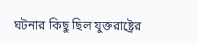ঘটনার কিছু ছিল যুক্তরাষ্ট্রের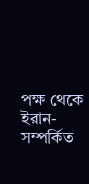পক্ষ থেকে ইরান-সম্পর্কিত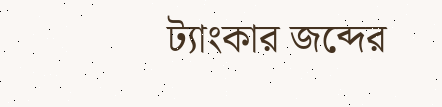ট্যাংকার জব্দের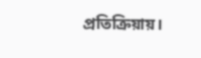প্রতিক্রিয়ায়।